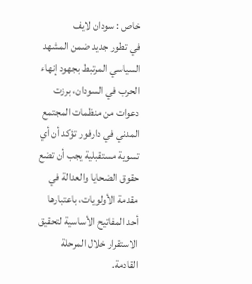خاص : سودان لايف
في تطور جديد ضمن المشهد السياسي المرتبط بجهود إنهاء الحرب في السودان، برزت دعوات من منظمات المجتمع المدني في دارفور تؤكد أن أي تسوية مستقبلية يجب أن تضع حقوق الضحايا والعدالة في مقدمة الأولويات، باعتبارها أحد المفاتيح الأساسية لتحقيق الاستقرار خلال المرحلة القادمة.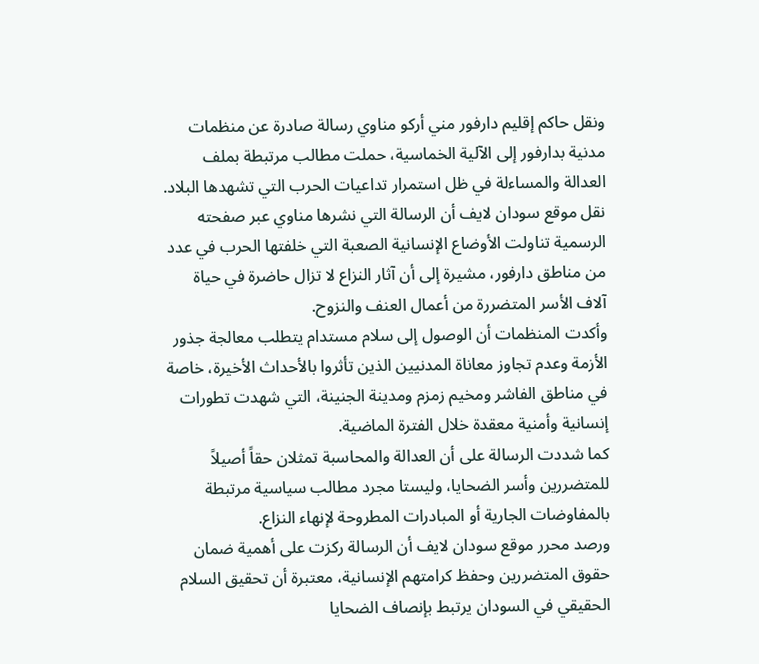ونقل حاكم إقليم دارفور مني أركو مناوي رسالة صادرة عن منظمات مدنية بدارفور إلى الآلية الخماسية، حملت مطالب مرتبطة بملف العدالة والمساءلة في ظل استمرار تداعيات الحرب التي تشهدها البلاد.
نقل موقع سودان لايف أن الرسالة التي نشرها مناوي عبر صفحته الرسمية تناولت الأوضاع الإنسانية الصعبة التي خلفتها الحرب في عدد من مناطق دارفور، مشيرة إلى أن آثار النزاع لا تزال حاضرة في حياة آلاف الأسر المتضررة من أعمال العنف والنزوح.
وأكدت المنظمات أن الوصول إلى سلام مستدام يتطلب معالجة جذور الأزمة وعدم تجاوز معاناة المدنيين الذين تأثروا بالأحداث الأخيرة، خاصة في مناطق الفاشر ومخيم زمزم ومدينة الجنينة، التي شهدت تطورات إنسانية وأمنية معقدة خلال الفترة الماضية.
كما شددت الرسالة على أن العدالة والمحاسبة تمثلان حقاً أصيلاً للمتضررين وأسر الضحايا، وليستا مجرد مطالب سياسية مرتبطة بالمفاوضات الجارية أو المبادرات المطروحة لإنهاء النزاع.
ورصد محرر موقع سودان لايف أن الرسالة ركزت على أهمية ضمان حقوق المتضررين وحفظ كرامتهم الإنسانية، معتبرة أن تحقيق السلام الحقيقي في السودان يرتبط بإنصاف الضحايا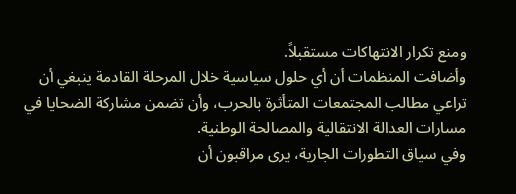ومنع تكرار الانتهاكات مستقبلاً.
وأضافت المنظمات أن أي حلول سياسية خلال المرحلة القادمة ينبغي أن تراعي مطالب المجتمعات المتأثرة بالحرب، وأن تضمن مشاركة الضحايا في مسارات العدالة الانتقالية والمصالحة الوطنية.
وفي سياق التطورات الجارية، يرى مراقبون أن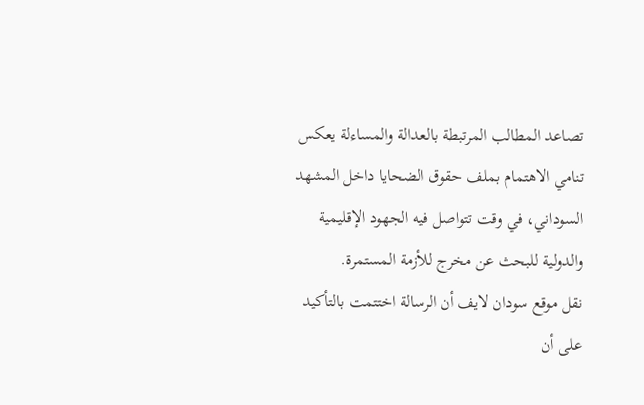تصاعد المطالب المرتبطة بالعدالة والمساءلة يعكس تنامي الاهتمام بملف حقوق الضحايا داخل المشهد السوداني، في وقت تتواصل فيه الجهود الإقليمية والدولية للبحث عن مخرج للأزمة المستمرة.
نقل موقع سودان لايف أن الرسالة اختتمت بالتأكيد على أن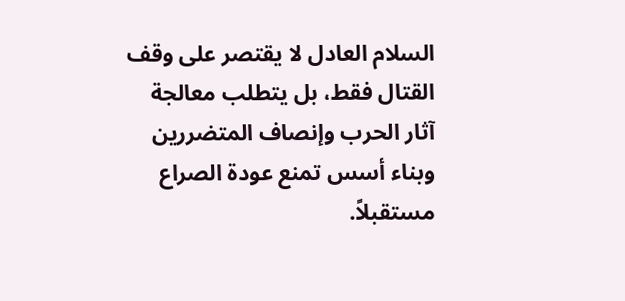السلام العادل لا يقتصر على وقف القتال فقط، بل يتطلب معالجة آثار الحرب وإنصاف المتضررين وبناء أسس تمنع عودة الصراع مستقبلاً.